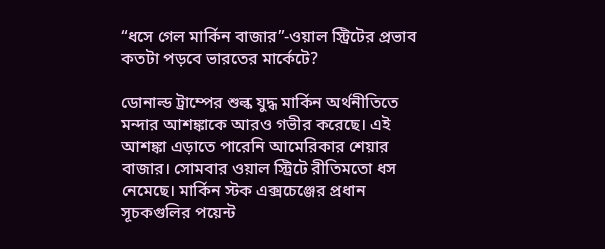“ধসে গেল মার্কিন বাজার”-ওয়াল স্ট্রিটের প্রভাব কতটা পড়বে ভারতের মার্কেটে?

ডোনাল্ড ট্রাম্পের শুল্ক যুদ্ধ মার্কিন অর্থনীতিতে মন্দার আশঙ্কাকে আরও গভীর করেছে। এই আশঙ্কা এড়াতে পারেনি আমেরিকার শেয়ার বাজার। সোমবার ওয়াল স্ট্রিটে রীতিমতো ধস নেমেছে। মার্কিন স্টক এক্সচেঞ্জের প্রধান সূচকগুলির পয়েন্ট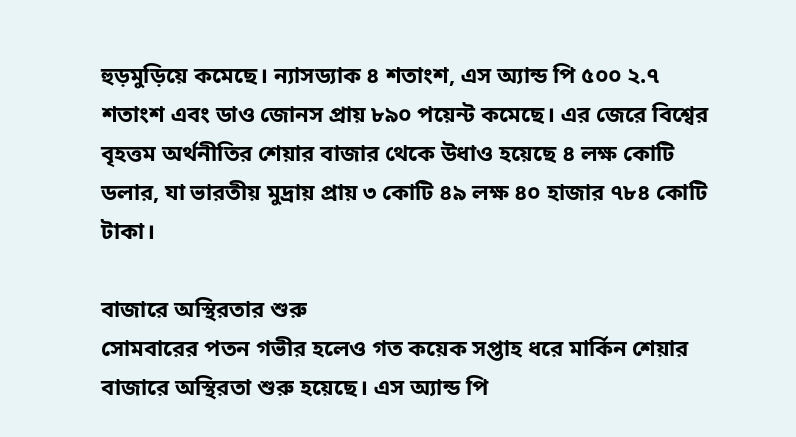হুড়মুড়িয়ে কমেছে। ন্যাসড্যাক ৪ শতাংশ, এস অ্যান্ড পি ৫০০ ২.৭ শতাংশ এবং ডাও জোনস প্রায় ৮৯০ পয়েন্ট কমেছে। এর জেরে বিশ্বের বৃহত্তম অর্থনীতির শেয়ার বাজার থেকে উধাও হয়েছে ৪ লক্ষ কোটি ডলার, যা ভারতীয় মুদ্রায় প্রায় ৩ কোটি ৪৯ লক্ষ ৪০ হাজার ৭৮৪ কোটি টাকা।

বাজারে অস্থিরতার শুরু
সোমবারের পতন গভীর হলেও গত কয়েক সপ্তাহ ধরে মার্কিন শেয়ার বাজারে অস্থিরতা শুরু হয়েছে। এস অ্যান্ড পি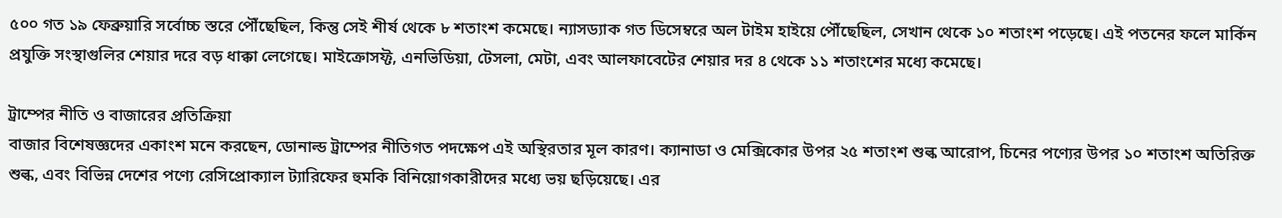৫০০ গত ১৯ ফেব্রুয়ারি সর্বোচ্চ স্তরে পৌঁছেছিল, কিন্তু সেই শীর্ষ থেকে ৮ শতাংশ কমেছে। ন্যাসড্যাক গত ডিসেম্বরে অল টাইম হাইয়ে পৌঁছেছিল, সেখান থেকে ১০ শতাংশ পড়েছে। এই পতনের ফলে মার্কিন প্রযুক্তি সংস্থাগুলির শেয়ার দরে বড় ধাক্কা লেগেছে। মাইক্রোসফ্ট, এনভিডিয়া, টেসলা, মেটা, এবং আলফাবেটের শেয়ার দর ৪ থেকে ১১ শতাংশের মধ্যে কমেছে।

ট্রাম্পের নীতি ও বাজারের প্রতিক্রিয়া
বাজার বিশেষজ্ঞদের একাংশ মনে করছেন, ডোনাল্ড ট্রাম্পের নীতিগত পদক্ষেপ এই অস্থিরতার মূল কারণ। ক্যানাডা ও মেক্সিকোর উপর ২৫ শতাংশ শুল্ক আরোপ, চিনের পণ্যের উপর ১০ শতাংশ অতিরিক্ত শুল্ক, এবং বিভিন্ন দেশের পণ্যে রেসিপ্রোক্যাল ট্যারিফের হুমকি বিনিয়োগকারীদের মধ্যে ভয় ছড়িয়েছে। এর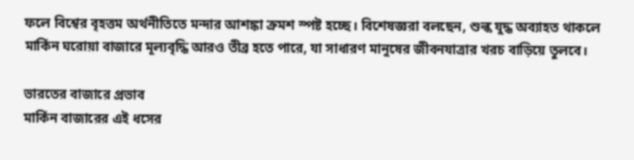ফলে বিশ্বের বৃহত্তম অর্থনীতিতে মন্দার আশঙ্কা ক্রমশ স্পষ্ট হচ্ছে। বিশেষজ্ঞরা বলছেন, শুল্ক যুদ্ধ অব্যাহত থাকলে মার্কিন ঘরোয়া বাজারে মূল্যবৃদ্ধি আরও তীব্র হতে পারে, যা সাধারণ মানুষের জীবনযাত্রার খরচ বাড়িয়ে তুলবে।

ভারতের বাজারে প্রভাব
মার্কিন বাজারের এই ধসের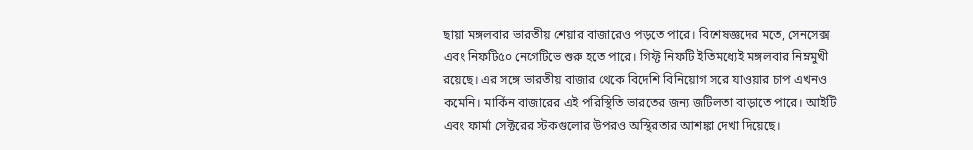ছায়া মঙ্গলবার ভারতীয় শেয়ার বাজারেও পড়তে পারে। বিশেষজ্ঞদের মতে, সেনসেক্স এবং নিফটি৫০ নেগেটিভে শুরু হতে পারে। গিফ্ট নিফটি ইতিমধ্যেই মঙ্গলবার নিম্নমুখী রয়েছে। এর সঙ্গে ভারতীয় বাজার থেকে বিদেশি বিনিয়োগ সরে যাওয়ার চাপ এখনও কমেনি। মার্কিন বাজারের এই পরিস্থিতি ভারতের জন্য জটিলতা বাড়াতে পারে। আইটি এবং ফার্মা সেক্টরের স্টকগুলোর উপরও অস্থিরতার আশঙ্কা দেখা দিয়েছে।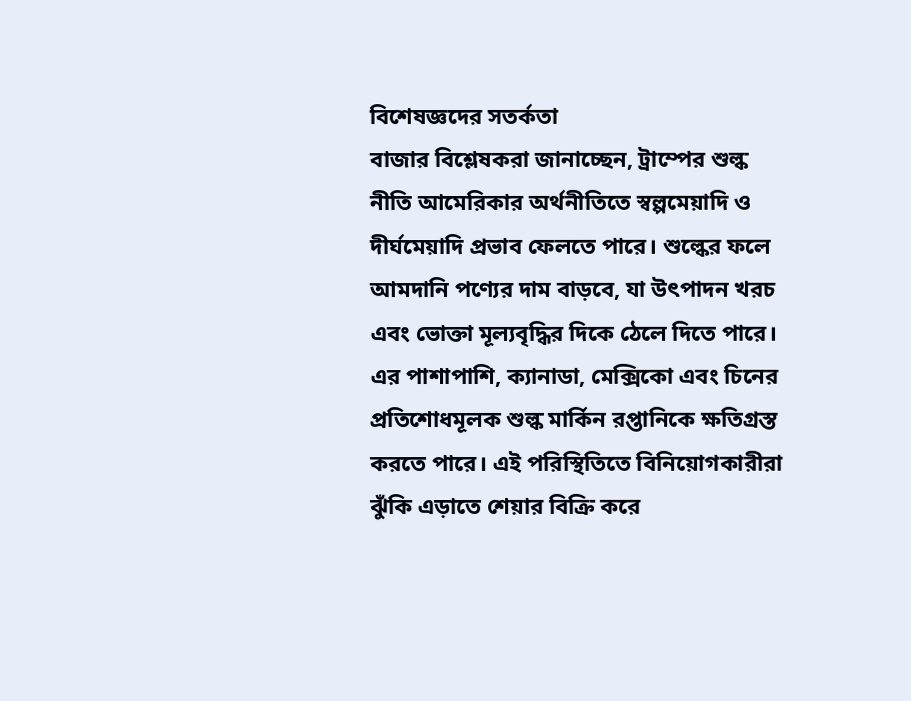বিশেষজ্ঞদের সতর্কতা
বাজার বিশ্লেষকরা জানাচ্ছেন, ট্রাম্পের শুল্ক নীতি আমেরিকার অর্থনীতিতে স্বল্পমেয়াদি ও দীর্ঘমেয়াদি প্রভাব ফেলতে পারে। শুল্কের ফলে আমদানি পণ্যের দাম বাড়বে, যা উৎপাদন খরচ এবং ভোক্তা মূল্যবৃদ্ধির দিকে ঠেলে দিতে পারে। এর পাশাপাশি, ক্যানাডা, মেক্সিকো এবং চিনের প্রতিশোধমূলক শুল্ক মার্কিন রপ্তানিকে ক্ষতিগ্রস্ত করতে পারে। এই পরিস্থিতিতে বিনিয়োগকারীরা ঝুঁকি এড়াতে শেয়ার বিক্রি করে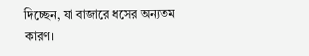দিচ্ছেন, যা বাজারে ধসের অন্যতম কারণ।